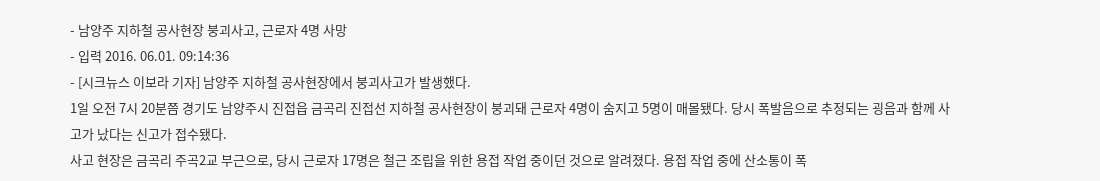- 남양주 지하철 공사현장 붕괴사고, 근로자 4명 사망
- 입력 2016. 06.01. 09:14:36
- [시크뉴스 이보라 기자] 남양주 지하철 공사현장에서 붕괴사고가 발생했다.
1일 오전 7시 20분쯤 경기도 남양주시 진접읍 금곡리 진접선 지하철 공사현장이 붕괴돼 근로자 4명이 숨지고 5명이 매몰됐다. 당시 폭발음으로 추정되는 굉음과 함께 사고가 났다는 신고가 접수됐다.
사고 현장은 금곡리 주곡2교 부근으로, 당시 근로자 17명은 철근 조립을 위한 용접 작업 중이던 것으로 알려졌다. 용접 작업 중에 산소통이 폭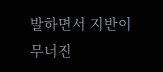발하면서 지반이 무너진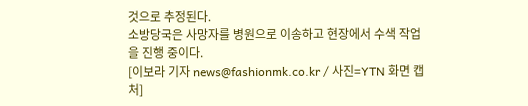것으로 추정된다.
소방당국은 사망자를 병원으로 이송하고 현장에서 수색 작업을 진행 중이다.
[이보라 기자 news@fashionmk.co.kr / 사진=YTN 화면 캡처]